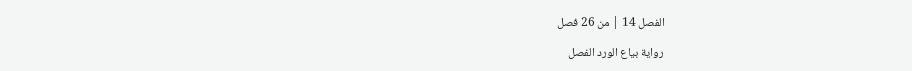الفصل 14 | من 26 فصل

رواية بياع الورد الفصل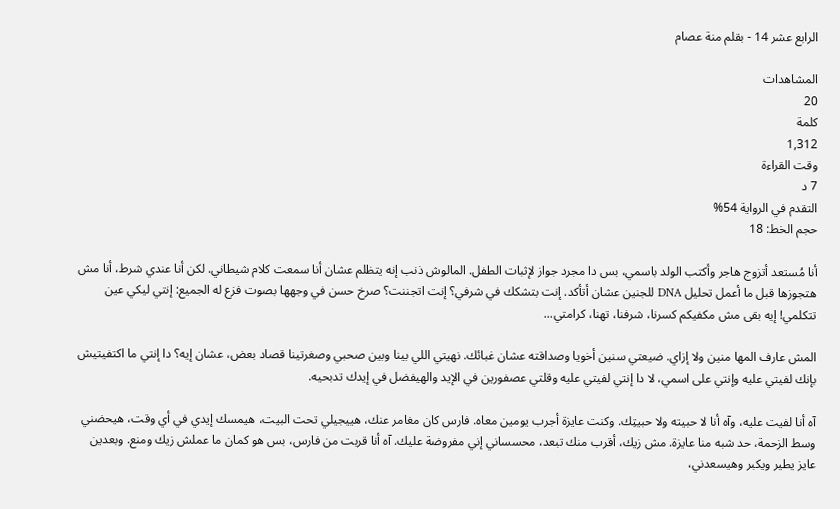الرابع عشر 14 - بقلم منة عصام

المشاهدات
20
كلمة
1,312
وقت القراءة
7 د
التقدم في الرواية 54%
حجم الخط: 18

أنا مُستعد أتزوج هاجر وأكتب الولد باسمي، بس دا مجرد جواز لإثبات الطفل. المالوش ذنب إنه يتظلم عشان أنا سمعت كلام شيطاني. لكن أنا عندي شرط، أنا مش هتجوزها قبل ما أعمل تحليل DNA للجنين عشان أتأكد. إنت بتشكك في شرفي؟ إنت اتجننت؟ صرخ حسن في وجهها بصوت فزع له الجميع: إنتي ليكي عين تتكلمي! إيه بقى مش مكفيكم كسرنا، شرفنا، تهنا، كرامتي...

المش عارف المها منين ولا إزاي. ضيعتي سنين أخويا وصداقته عشان غبائك. نهيتي اللي بينا وبين صحبي وصغرتينا قصاد بعض، عشان إيه؟ دا إنتي ما اكتفيتيش بإنك لفيتي عليه وإنتي على اسمي، لا دا إنتي لفيتي عليه وقلتي عصفورين في الإيد والهيفضل في إيدك تدبحيه.

آه أنا لفيت عليه، وآه أنا لا حبيته ولا حبيتِك. وكنت عايزة أجرب يومين معاه. فارس كان مغامر عنك، هييجيلي تحت البيت، هيمسك إيدي في أي وقت، هيحضني وسط الزحمة، حد شبه منا عايزة. مش زيك، أقرب منك تبعد، محسساني إني مفروضة عليك. آه أنا قربت من فارس، بس هو كمان ما عملش زيك ومنع. وبعدين عايز يطير ويكبر وهيسعدني،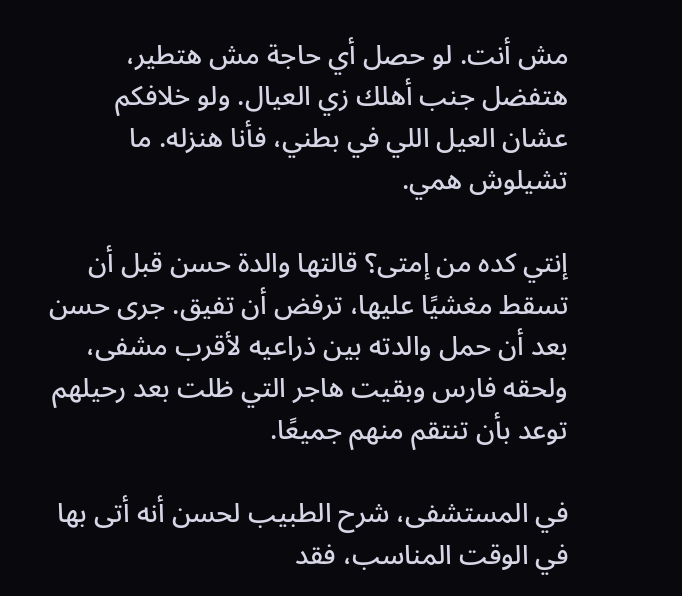مش أنت. لو حصل أي حاجة مش هتطير، هتفضل جنب أهلك زي العيال. ولو خلافكم عشان العيل اللي في بطني، فأنا هنزله. ما تشيلوش همي.

إنتي كده من إمتى؟ قالتها والدة حسن قبل أن تسقط مغشيًا عليها، ترفض أن تفيق. جرى حسن بعد أن حمل والدته بين ذراعيه لأقرب مشفى، ولحقه فارس وبقيت هاجر التي ظلت بعد رحيلهم توعد بأن تنتقم منهم جميعًا.

في المستشفى، شرح الطبيب لحسن أنه أتى بها في الوقت المناسب، فقد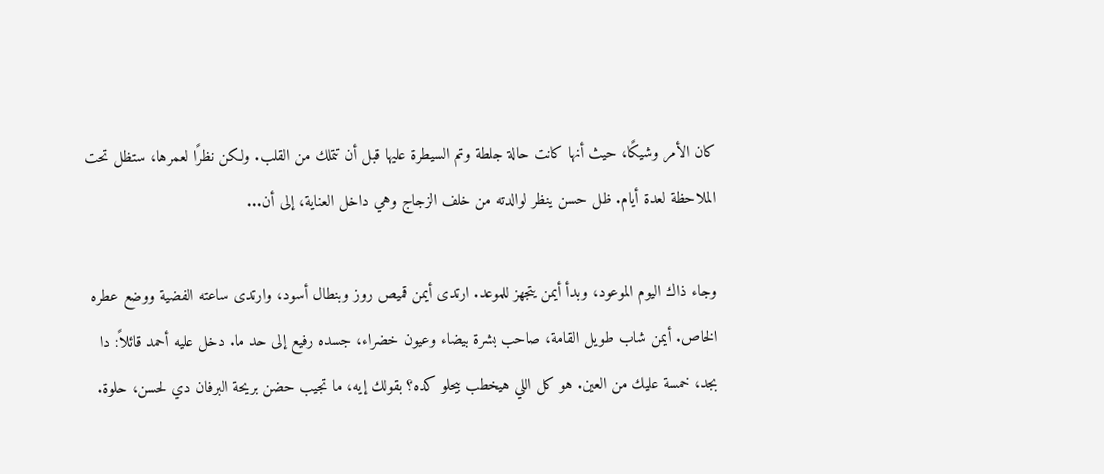كان الأمر وشيكًا، حيث أنها كانت حالة جلطة وتم السيطرة عليها قبل أن تتملك من القلب. ولكن نظرًا لعمرها، ستظل تحت الملاحظة لعدة أيام. ظل حسن ينظر لوالدته من خلف الزجاج وهي داخل العناية، إلى أن...

وجاء ذاك اليوم الموعود، وبدأ أيمن يتجهز للموعد. ارتدى أيمن قميص روز وبنطال أسود، وارتدى ساعته الفضية ووضع عطره الخاص. أيمن شاب طويل القامة، صاحب بشرة بيضاء وعيون خضراء، جسده رفيع إلى حد ما. دخل عليه أحمد قائلاً: دا بجد، خمسة عليك من العين. هو كل اللي هيخطب بيحلو كده؟ بقولك إيه، ما تجيب حضن بريحة البرفان دي لحسن، حلوة.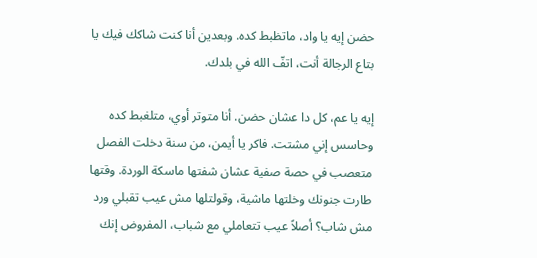حضن إيه يا واد، ماتظبط كده. وبعدين أنا كنت شاكك فيك يا بتاع الرجالة أنت، اتفّ الله في بلدك.

إيه يا عم، كل دا عشان حضن. أنا متوتر أوي، متلغبط كده وحاسس إني مشتت. فاكر يا أيمن، من سنة دخلت الفصل متعصب في حصة صفية عشان شفتها ماسكة الوردة. وقتها طارت جنونك وخلتها ماشية، وقولتلها مش عيب تقبلي ورد مش شاب؟ أصلاً عيب تتعاملي مع شباب، المفروض إنك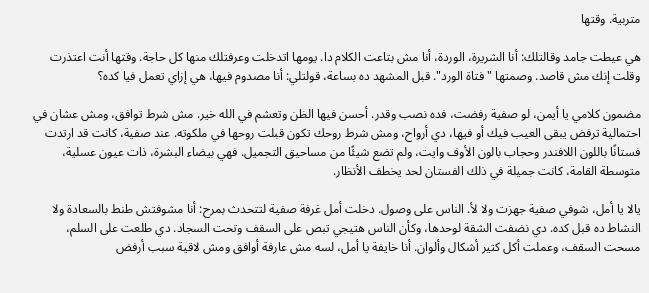متربية. وقتها

هي عيطت جامد وقالتلك: أنا الشريرة، الوردة، أنا مش بتاعت الكلام دا. يومها اتدخلت وعرفتلك منها كل حاجة. وقتها أنت اعتذرت وقلت إنك مش قاصد. وصمتها "فتاة الورد". قبل المشهد ده بساعة، قولتلي: أنا مصدوم فيها، هي إزاي تعمل فيا كده؟

مضمون كلامي يا أيمن، لو صفية رفضت، فده نصب وقدر. أحسن فيها الظن وتعشم في الله خير. مش شرط توافق، ومش عشان في احتمالية ترفض يبقى العيب فيك أو فيها، دي أرواح، ومش شرط روحك تكون قبلت روحها في ملكوته. عند صفية، كانت قد ارتدت فستانًا باللون اللافندر وحجاب بالون الأوف وايت، ولم تضع شيئًا من مساحيق التجميل. فهي بيضاء البشرة، ذات عيون عسلية، متوسطة القامة، كانت جميلة في ذلك الفستان لحد يخطف الأنظار.

يالا يا أمل، شوفي صفية جهزت ولا لأ. الناس على وصول. دخلت أمل غرفة صفية لتتحدث بمرح: أنا مشوفتش طنط بالسعادة ولا النشاط ده قبل كده. دي نضفت الشقة لوحدها، وكأن الناس هتيجي تبص على السقف وتحت السجاد. دي طلعت على السلم، مسحت السقف، وعملت أكل كتير أشكال وألوان. أنا خايفة يا أمل، لسه مش عارفة أوافق ومش لاقية سبب أرفض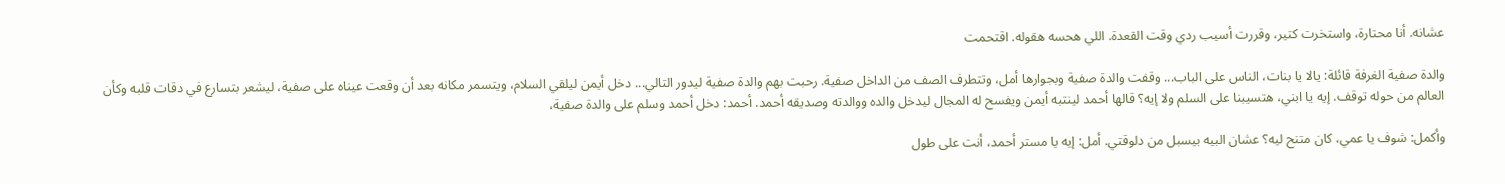عشانه. أنا محتارة، واستخرت كتير، وقررت أسيب ردي وقت القعدة. اللي هحسه هقوله. اقتحمت

والدة صفية الغرفة قائلة: يالا يا بنات، الناس على الباب... وقفت والدة صفية وبجوارها أمل، وتتطرف الصف من الداخل صفية. رحبت بهم والدة صفية ليدور التالي... دخل أيمن ليلقي السلام، ويتسمر مكانه بعد أن وقعت عيناه على صفية، ليشعر بتسارع في دقات قلبه وكأن العالم من حوله توقف. إيه يا ابني، هتسيبنا على السلم ولا إيه؟ قالها أحمد لينتبه أيمن ويفسح له المجال ليدخل والده ووالدته وصديقه أحمد. أحمد: دخل أحمد وسلم على والدة صفية،

وأكمل: شوف يا عمي، كان متنح ليه؟ عشان البيه بيسبل من دلوقتي. أمل: إيه يا مستر أحمد، أنت على طول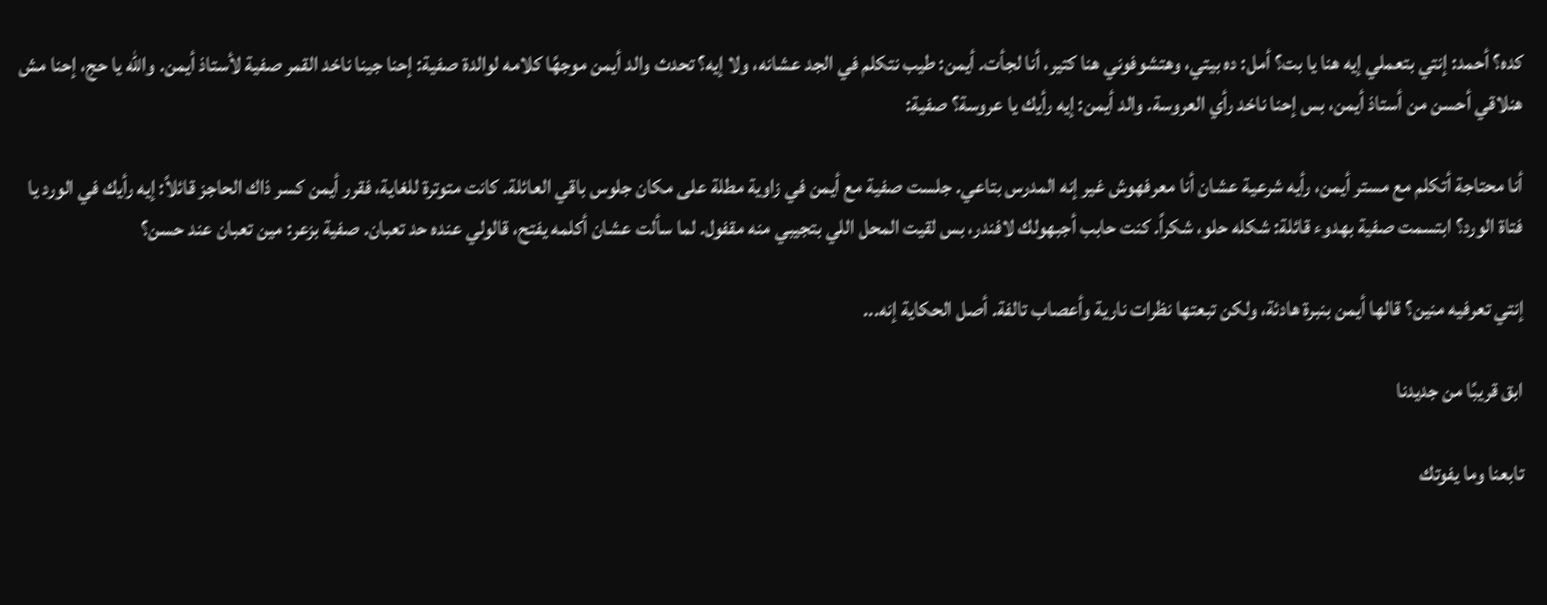كده؟ أحمد: إنتي بتعملي إيه هنا يا بت؟ أمل: ده بيتي، وهتشوفوني هنا كتير، أنا لجأت. أيمن: طيب نتكلم في الجد عشانه، ولا إيه؟ تحدث والد أيمن موجهًا كلامه لوالدة صفية: إحنا جينا ناخد القمر صفية لأستاذ أيمن. والله يا حج، إحنا مش هنلاقي أحسن من أستاذ أيمن، بس إحنا ناخد رأي العروسة. والد أيمن: إيه رأيك يا عروسة؟ صفية:

أنا محتاجة أتكلم مع مستر أيمن، رأيه شرعية عشان أنا معرفهوش غير إنه المدرس بتاعي. جلست صفية مع أيمن في زاوية مطلة على مكان جلوس باقي العائلة. كانت متوترة للغاية، فقرر أيمن كسر ذاك الحاجز قائلاً: إيه رأيك في الورد يا فتاة الورد؟ ابتسمت صفية بهدوء قائلة: شكله حلو، شكراً. كنت حابب أجبهولك لافندر، بس لقيت المحل اللي بتجيبي منه مقفول. لما سألت عشان أكلمه يفتح، قالولي عنده حد تعبان. صفية بزعر: مين تعبان عند حسن؟

إنتي تعرفيه منين؟ قالها أيمن بنبرة هادئة، ولكن تبعتها نظرات نارية وأعصاب تالفة. أصل الحكاية إنه...

ابق قريبًا من جديدنا

تابعنا وما يفوتك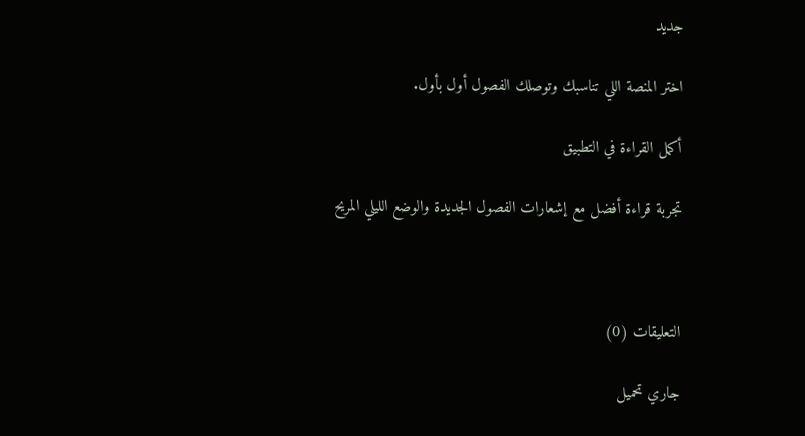جديد

اختر المنصة اللي تناسبك وتوصلك الفصول أول بأول.

أكمل القراءة في التطبيق

تجربة قراءة أفضل مع إشعارات الفصول الجديدة والوضع الليلي المريح



التعليقات (0)

جاري تحميل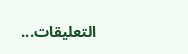التعليقات...